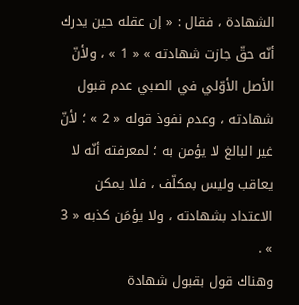الشهادة ، فقال : « إن عقله حين يدرك أنّه حقّ جازت شهادته » « 1 » ، ولأنّ الأصل الأوّلي في الصبي عدم قبول شهادته ، وعدم نفوذ قوله « 2 » ؛ لأنّ غير البالغ لا يؤمن به ؛ لمعرفته أنّه لا يعاقب وليس بمكلّف ، فلا يمكن الاعتداد بشهادته ، ولا يؤمَن كذبه « 3 » .
وهناك قول بقبول شهادة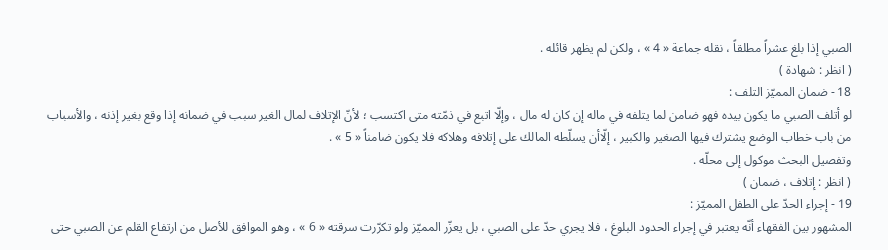الصبي إذا بلغ عشراً مطلقاً ، نقله جماعة « 4 » ، ولكن لم يظهر قائله .
( انظر : شهادة )
18 - ضمان المميّز التلف :
لو أتلف الصبي ما يكون بيده فهو ضامن لما يتلفه في ماله إن كان له مال ، وإلّا اتبع في ذمّته متى اكتسب ؛ لأنّ الإتلاف لمال الغير سبب في ضمانه إذا وقع بغير إذنه ، والأسباب من باب خطاب الوضع يشترك فيها الصغير والكبير ، إلّاأن يسلّطه المالك على إتلافه وهلاكه فلا يكون ضامناً « 5 » .
وتفصيل البحث موكول إلى محلّه .
( انظر : إتلاف ، ضمان )
19 - إجراء الحدّ على الطفل المميّز :
المشهور بين الفقهاء أنّه يعتبر في إجراء الحدود البلوغ ، فلا يجري حدّ على الصبي ، بل يعزّر المميّز ولو تكرّرت سرقته « 6 » ، وهو الموافق للأصل من ارتفاع القلم عن الصبي حتى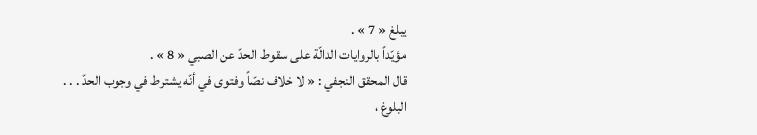يبلغ « 7 » .
مؤيّداً بالروايات الدالّة على سقوط الحدّ عن الصبي « 8 » .
قال المحقق النجفي : « لا خلاف نصّاً وفتوى في أنّه يشترط في وجوب الحدّ . . .
البلوغ ،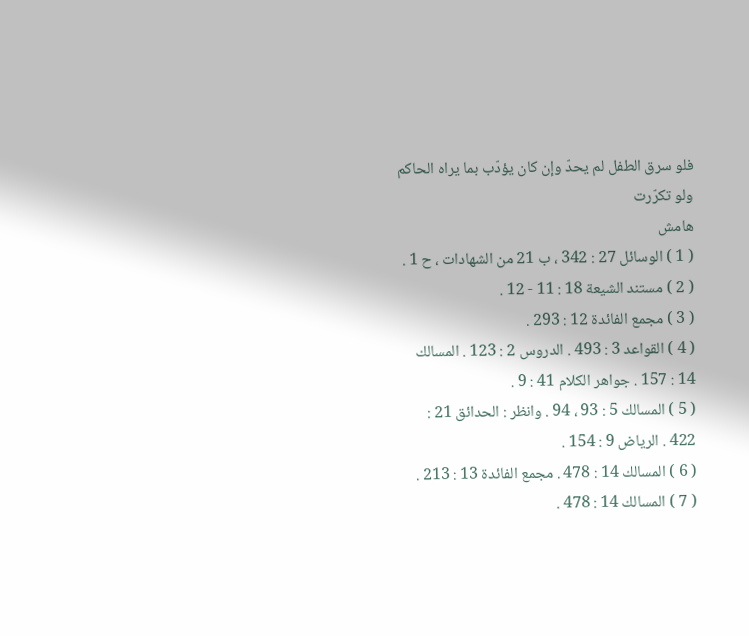فلو سرق الطفل لم يحدّ وإن كان يؤدّب بما يراه الحاكم ولو تكرّرت
هامش
( 1 ) الوسائل 27 : 342 ، ب 21 من الشهادات ، ح 1 .
( 2 ) مستند الشيعة 18 : 11 - 12 .
( 3 ) مجمع الفائدة 12 : 293 .
( 4 ) القواعد 3 : 493 . الدروس 2 : 123 . المسالك 14 : 157 . جواهر الكلام 41 : 9 .
( 5 ) المسالك 5 : 93 ، 94 . وانظر : الحدائق 21 : 422 . الرياض 9 : 154 .
( 6 ) المسالك 14 : 478 . مجمع الفائدة 13 : 213 .
( 7 ) المسالك 14 : 478 .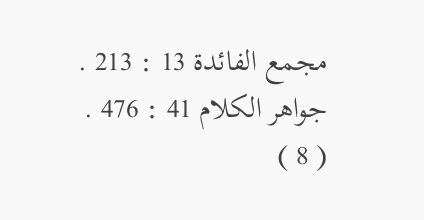مجمع الفائدة 13 : 213 . جواهر الكلام 41 : 476 .
( 8 )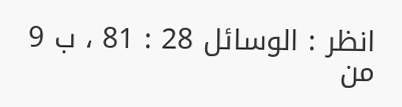انظر : الوسائل 28 : 81 ، ب 9 من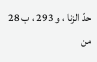حدّ الزنا ، و 293 ، ب 28 من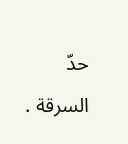حدّ السرقة .